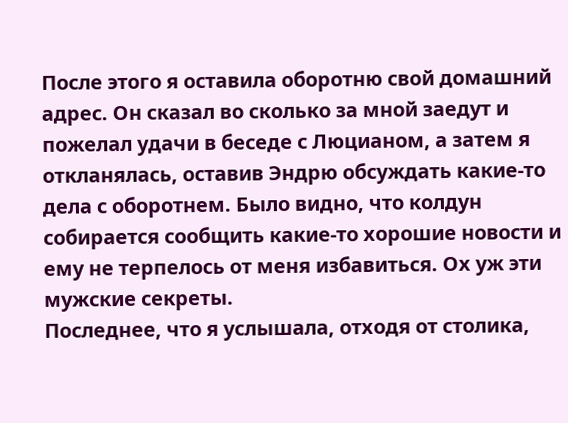После этого я оставила оборотню свой домашний адрес. Он сказал во сколько за мной заедут и пожелал удачи в беседе с Люцианом, а затем я откланялась, оставив Эндрю обсуждать какие-то дела с оборотнем. Было видно, что колдун собирается сообщить какие-то хорошие новости и ему не терпелось от меня избавиться. Ох уж эти мужские секреты.
Последнее, что я услышала, отходя от столика,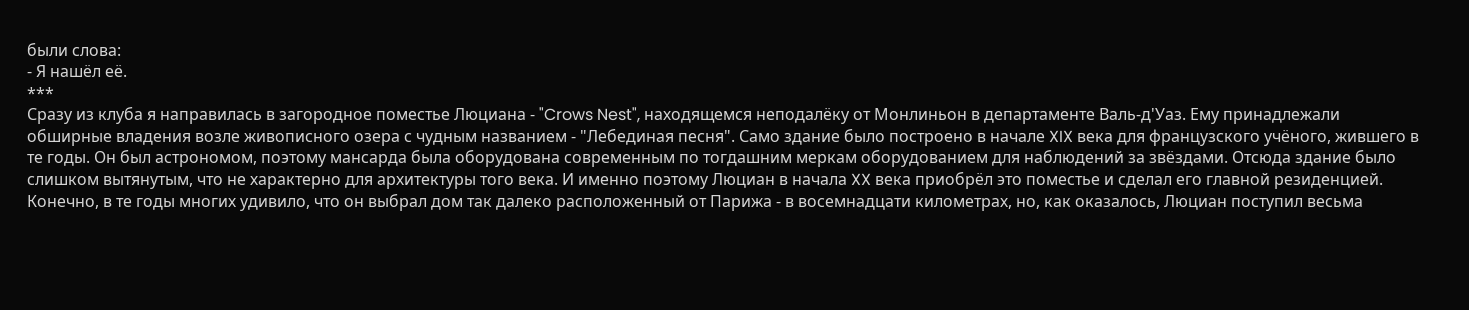были слова:
- Я нашёл её.
***
Сразу из клуба я направилась в загородное поместье Люциана - "Crows Nest", находящемся неподалёку от Монлиньон в департаменте Валь-д'Уаз. Ему принадлежали обширные владения возле живописного озера с чудным названием - "Лебединая песня". Само здание было построено в начале XIX века для французского учёного, жившего в те годы. Он был астрономом, поэтому мансарда была оборудована современным по тогдашним меркам оборудованием для наблюдений за звёздами. Отсюда здание было слишком вытянутым, что не характерно для архитектуры того века. И именно поэтому Люциан в начала XX века приобрёл это поместье и сделал его главной резиденцией. Конечно, в те годы многих удивило, что он выбрал дом так далеко расположенный от Парижа - в восемнадцати километрах, но, как оказалось, Люциан поступил весьма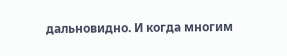дальновидно. И когда многим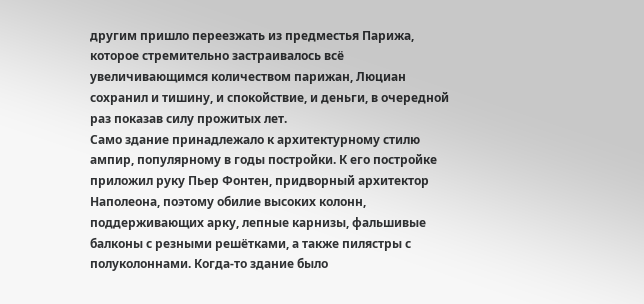другим пришло переезжать из предместья Парижа, которое стремительно застраивалось всё увеличивающимся количеством парижан, Люциан сохранил и тишину, и спокойствие, и деньги, в очередной раз показав силу прожитых лет.
Само здание принадлежало к архитектурному стилю ампир, популярному в годы постройки. К его постройке приложил руку Пьер Фонтен, придворный архитектор Наполеона, поэтому обилие высоких колонн, поддерживающих арку, лепные карнизы, фальшивые балконы с резными решётками, а также пилястры с полуколоннами. Когда-то здание было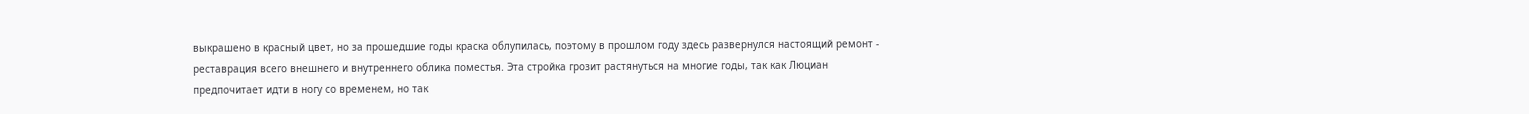выкрашено в красный цвет, но за прошедшие годы краска облупилась, поэтому в прошлом году здесь развернулся настоящий ремонт - реставрация всего внешнего и внутреннего облика поместья. Эта стройка грозит растянуться на многие годы, так как Люциан предпочитает идти в ногу со временем, но так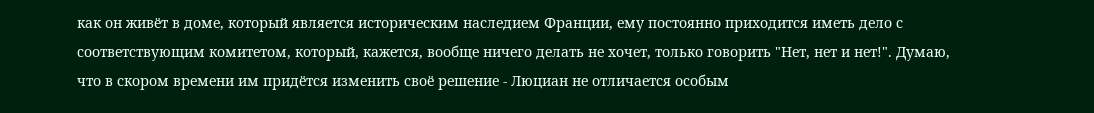как он живёт в доме, который является историческим наследием Франции, ему постоянно приходится иметь дело с соответствующим комитетом, который, кажется, вообще ничего делать не хочет, только говорить "Нет, нет и нет!". Думаю, что в скором времени им придётся изменить своё решение - Люциан не отличается особым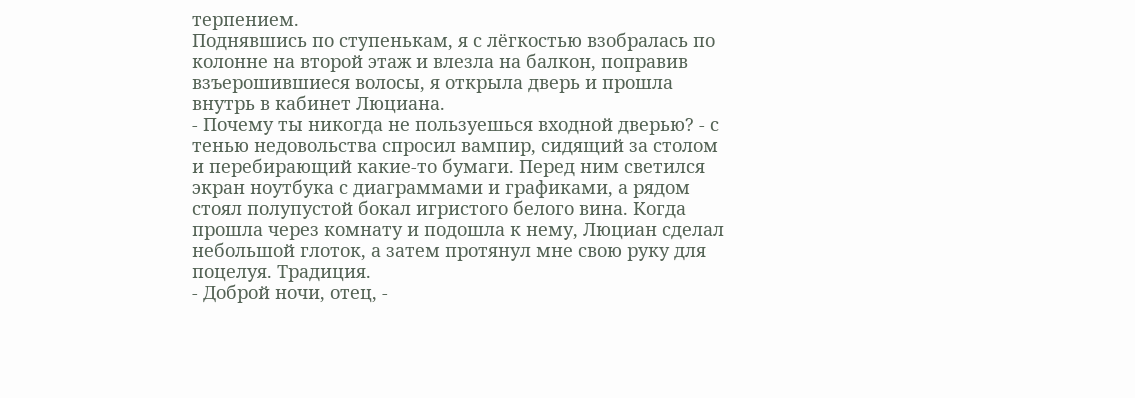терпением.
Поднявшись по ступенькам, я с лёгкостью взобралась по колонне на второй этаж и влезла на балкон, поправив взъерошившиеся волосы, я открыла дверь и прошла внутрь в кабинет Люциана.
- Почему ты никогда не пользуешься входной дверью? - с тенью недовольства спросил вампир, сидящий за столом и перебирающий какие-то бумаги. Перед ним светился экран ноутбука с диаграммами и графиками, а рядом стоял полупустой бокал игристого белого вина. Когда прошла через комнату и подошла к нему, Люциан сделал небольшой глоток, а затем протянул мне свою руку для поцелуя. Традиция.
- Доброй ночи, отец, -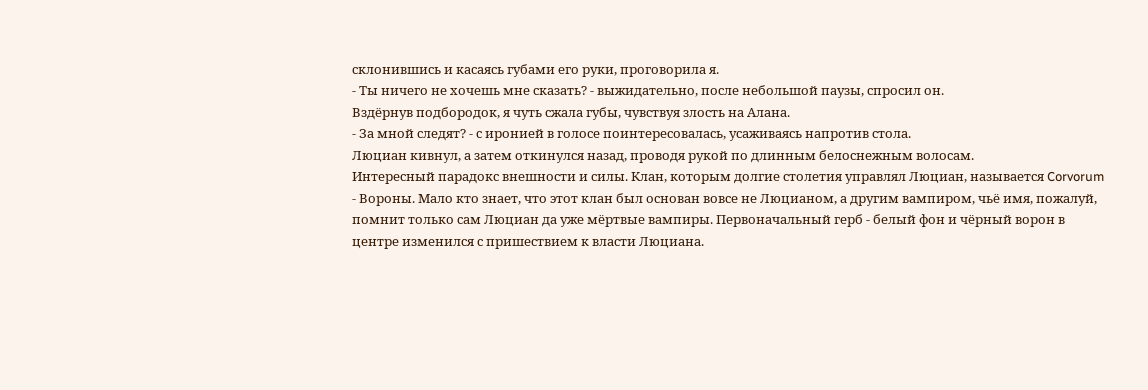склонившись и касаясь губами его руки, проговорила я.
- Ты ничего не хочешь мне сказать? - выжидательно, после небольшой паузы, спросил он.
Вздёрнув подбородок, я чуть сжала губы, чувствуя злость на Алана.
- За мной следят? - с иронией в голосе поинтересовалась, усаживаясь напротив стола.
Люциан кивнул, а затем откинулся назад, проводя рукой по длинным белоснежным волосам.
Интересный парадокс внешности и силы. Клан, которым долгие столетия управлял Люциан, называется Corvorum - Вороны. Мало кто знает, что этот клан был основан вовсе не Люцианом, а другим вампиром, чьё имя, пожалуй, помнит только сам Люциан да уже мёртвые вампиры. Первоначальный герб - белый фон и чёрный ворон в центре изменился с пришествием к власти Люциана.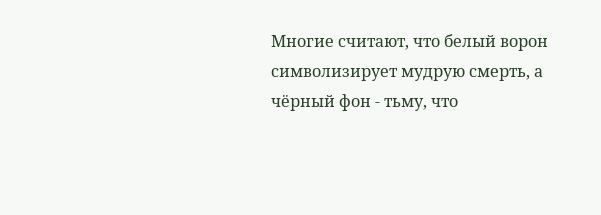Многие считают, что белый ворон символизирует мудрую смерть, а чёрный фон - тьму, что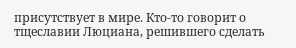присутствует в мире. Кто-то говорит о тщеславии Люциана, решившего сделать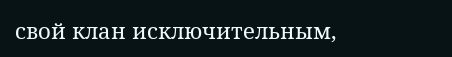свой клан исключительным,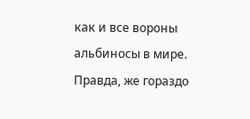как и все вороны альбиносы в мире. Правда, же гораздо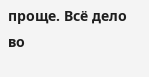проще. Всё дело во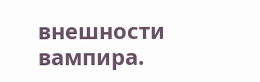внешности вампира.